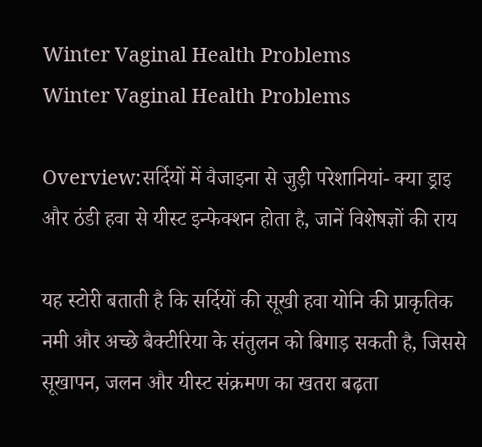Winter Vaginal Health Problems
Winter Vaginal Health Problems

Overview:सर्दियों में वैजाइना से जुड़ी परेशानियां- क्या ड्राइ और ठंडी हवा से यीस्ट इन्फेक्शन होता है, जानें विशेषज्ञों की राय

यह स्टोरी बताती है कि सर्दियों की सूखी हवा योनि की प्राकृतिक नमी और अच्छे बैक्टीरिया के संतुलन को बिगाड़ सकती है, जिससे सूखापन, जलन और यीस्ट संक्रमण का खतरा बढ़ता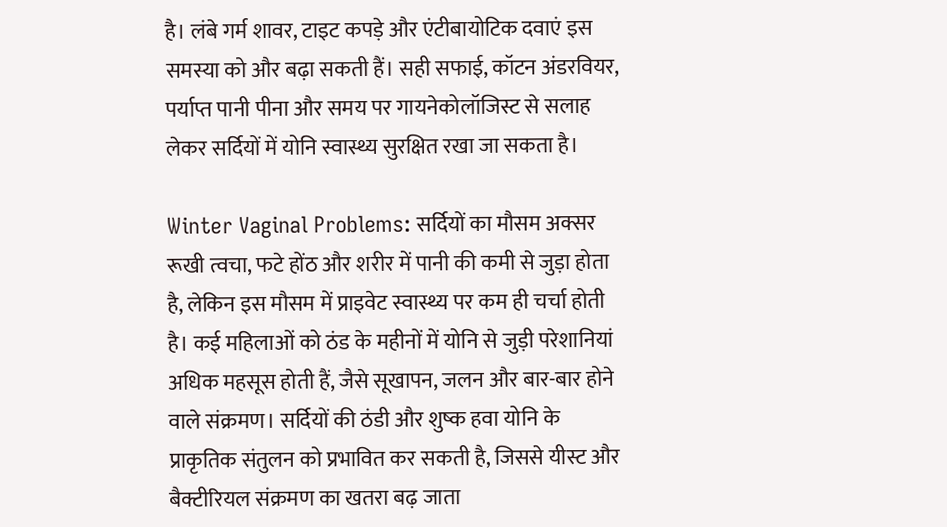है। लंबे गर्म शावर, टाइट कपड़े और एंटीबायोटिक दवाएं इस समस्या को और बढ़ा सकती हैं। सही सफाई, कॉटन अंडरवियर, पर्याप्त पानी पीना और समय पर गायनेकोलॉजिस्ट से सलाह लेकर सर्दियों में योनि स्वास्थ्य सुरक्षित रखा जा सकता है।

Winter Vaginal Problems: सर्दियों का मौसम अक्सर रूखी त्वचा, फटे होंठ और शरीर में पानी की कमी से जुड़ा होता है, लेकिन इस मौसम में प्राइवेट स्वास्थ्य पर कम ही चर्चा होती है। कई महिलाओं को ठंड के महीनों में योनि से जुड़ी परेशानियां अधिक महसूस होती हैं, जैसे सूखापन, जलन और बार-बार होने वाले संक्रमण। सर्दियों की ठंडी और शुष्क हवा योनि के प्राकृतिक संतुलन को प्रभावित कर सकती है, जिससे यीस्ट और बैक्टीरियल संक्रमण का खतरा बढ़ जाता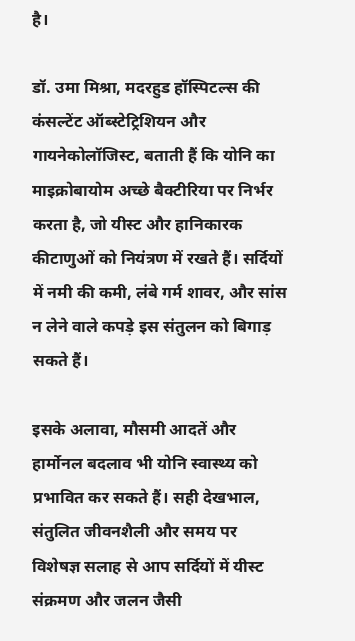है।

डॉ. उमा मिश्रा, मदरहुड हॉस्पिटल्स की कंसल्टेंट ऑब्स्टेट्रिशियन और गायनेकोलॉजिस्ट, बताती हैं कि योनि का माइक्रोबायोम अच्छे बैक्टीरिया पर निर्भर करता है, जो यीस्ट और हानिकारक कीटाणुओं को नियंत्रण में रखते हैं। सर्दियों में नमी की कमी, लंबे गर्म शावर, और सांस न लेने वाले कपड़े इस संतुलन को बिगाड़ सकते हैं।

इसके अलावा, मौसमी आदतें और हार्मोनल बदलाव भी योनि स्वास्थ्य को प्रभावित कर सकते हैं। सही देखभाल, संतुलित जीवनशैली और समय पर विशेषज्ञ सलाह से आप सर्दियों में यीस्ट संक्रमण और जलन जैसी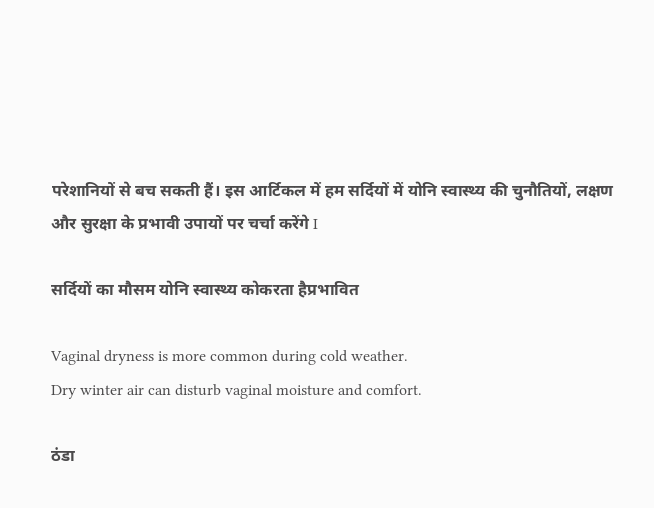परेशानियों से बच सकती हैं। इस आर्टिकल में हम सर्दियों में योनि स्वास्थ्य की चुनौतियों, लक्षण और सुरक्षा के प्रभावी उपायों पर चर्चा करेंगे I

सर्दियों का मौसम योनि स्वास्थ्य कोकरता हैप्रभावित

Vaginal dryness is more common during cold weather.
Dry winter air can disturb vaginal moisture and comfort.

ठंडा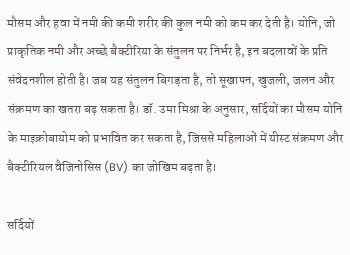मौसम और हवा में नमी की कमी शरीर की कुल नमी को कम कर देती है। योनि, जो प्राकृतिक नमी और अच्छे बैक्टीरिया के संतुलन पर निर्भर है, इन बदलावों के प्रति संवेदनशील होती है। जब यह संतुलन बिगड़ता है, तो सूखापन, खुजली, जलन और संक्रमण का खतरा बढ़ सकता है। डॉ. उमा मिश्रा के अनुसार, सर्दियों का मौसम योनि के माइक्रोबायोम को प्रभावित कर सकता है, जिससे महिलाओं में यीस्ट संक्रमण और बैक्टीरियल वैजिनोसिस (BV) का जोखिम बढ़ता है।

सर्दियों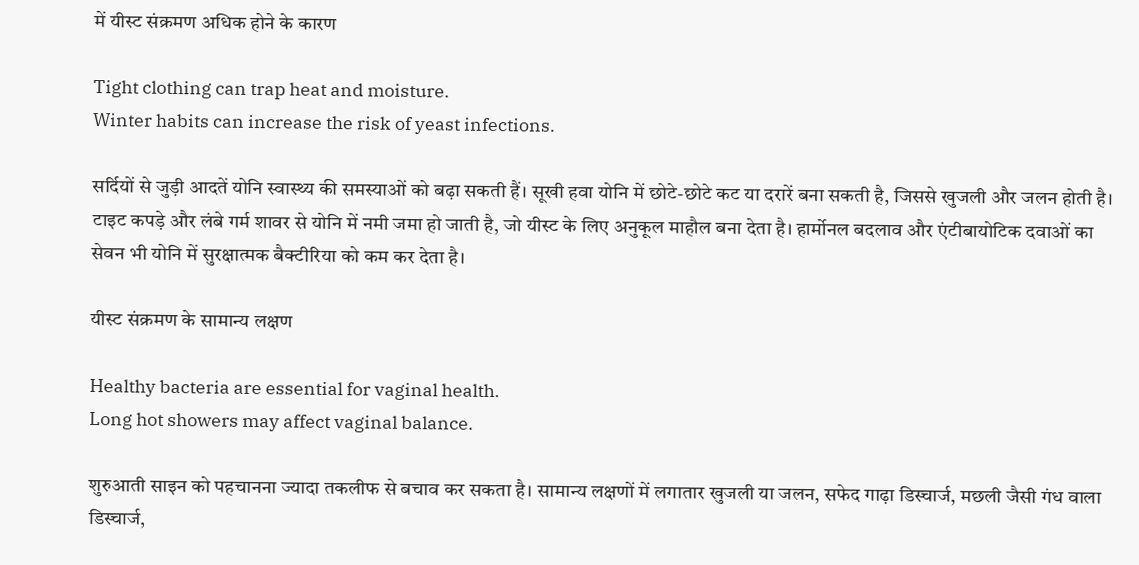में यीस्ट संक्रमण अधिक होने के कारण

Tight clothing can trap heat and moisture.
Winter habits can increase the risk of yeast infections.

सर्दियों से जुड़ी आदतें योनि स्वास्थ्य की समस्याओं को बढ़ा सकती हैं। सूखी हवा योनि में छोटे-छोटे कट या दरारें बना सकती है, जिससे खुजली और जलन होती है। टाइट कपड़े और लंबे गर्म शावर से योनि में नमी जमा हो जाती है, जो यीस्ट के लिए अनुकूल माहौल बना देता है। हार्मोनल बदलाव और एंटीबायोटिक दवाओं का सेवन भी योनि में सुरक्षात्मक बैक्टीरिया को कम कर देता है।

यीस्ट संक्रमण के सामान्य लक्षण

Healthy bacteria are essential for vaginal health.
Long hot showers may affect vaginal balance.

शुरुआती साइन को पहचानना ज्यादा तकलीफ से बचाव कर सकता है। सामान्य लक्षणों में लगातार खुजली या जलन, सफेद गाढ़ा डिस्चार्ज, मछली जैसी गंध वाला डिस्चार्ज,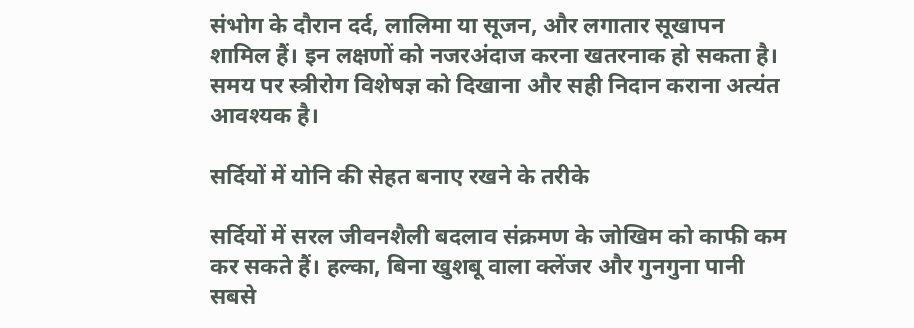संभोग के दौरान दर्द, लालिमा या सूजन, और लगातार सूखापन शामिल हैं। इन लक्षणों को नजरअंदाज करना खतरनाक हो सकता है। समय पर स्त्रीरोग विशेषज्ञ को दिखाना और सही निदान कराना अत्यंत आवश्यक है।

सर्दियों में योनि की सेहत बनाए रखने के तरीके

सर्दियों में सरल जीवनशैली बदलाव संक्रमण के जोखिम को काफी कम कर सकते हैं। हल्का, बिना खुशबू वाला क्लेंजर और गुनगुना पानी सबसे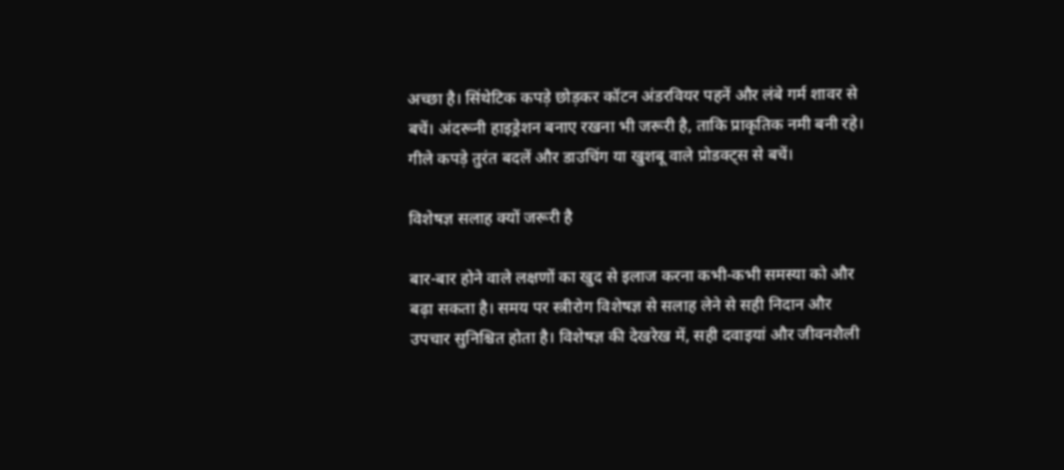अच्छा है। सिंथेटिक कपड़े छोड़कर कॉटन अंडरवियर पहनें और लंबे गर्म शावर से बचें। अंदरूनी हाइड्रेशन बनाए रखना भी जरूरी है, ताकि प्राकृतिक नमी बनी रहे। गीले कपड़े तुरंत बदलें और डाउचिंग या खुशबू वाले प्रोडक्ट्स से बचें।

विशेषज्ञ सलाह क्यों जरूरी है

बार-बार होने वाले लक्षणों का खुद से इलाज करना कभी-कभी समस्या को और बढ़ा सकता है। समय पर स्त्रीरोग विशेषज्ञ से सलाह लेने से सही निदान और उपचार सुनिश्चित होता है। विशेषज्ञ की देखरेख में, सही दवाइयां और जीवनशैली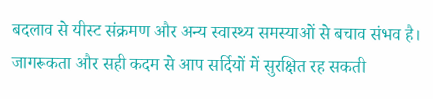बदलाव से यीस्ट संक्रमण और अन्य स्वास्थ्य समस्याओं से बचाव संभव है। जागरूकता और सही कदम से आप सर्दियों में सुरक्षित रह सकती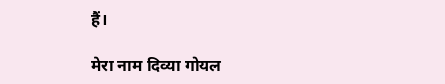हैं।

मेरा नाम दिव्या गोयल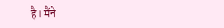है। मैंने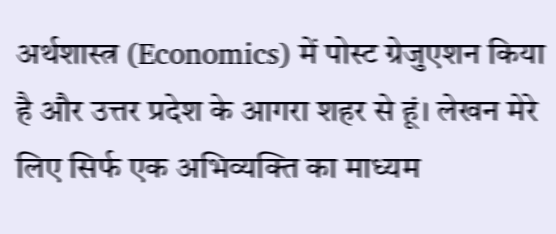अर्थशास्त्र (Economics) में पोस्ट ग्रेजुएशन किया है और उत्तर प्रदेश के आगरा शहर से हूं। लेखन मेरे लिए सिर्फ एक अभिव्यक्ति का माध्यम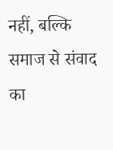नहीं, बल्कि समाज से संवाद का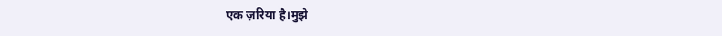एक ज़रिया है।मुझे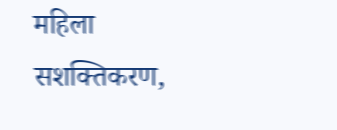महिला सशक्तिकरण,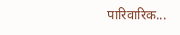पारिवारिक...